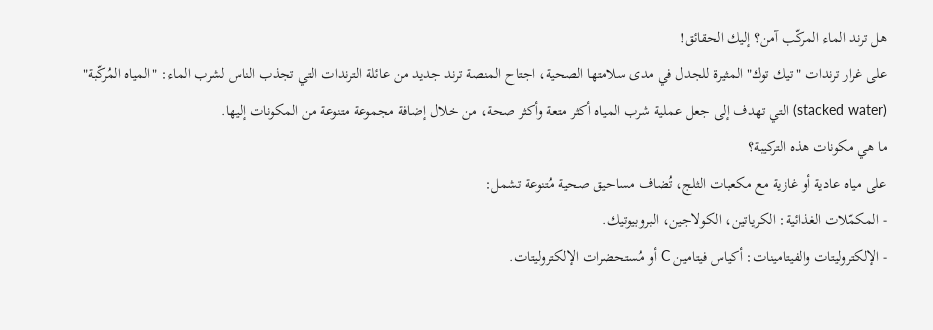هل ترند الماء المركّب آمن؟ إليك الحقائق!
على غرار ترندات "تيك توك" المثيرة للجدل في مدى سلامتها الصحية، اجتاح المنصة ترند جديد من عائلة الترندات التي تجذب الناس لشرب الماء: "المياه المُركّبة" (stacked water) التي تهدف إلى جعل عملية شرب المياه أكثر متعة وأكثر صحة، من خلال إضافة مجموعة متنوعة من المكونات إليها.
ما هي مكونات هذه التركيبة؟
على مياه عادية أو غازية مع مكعبات الثلج، تُضاف مساحيق صحية مُتنوعة تشمل:
- المكمّلات الغذائية: الكرياتين، الكولاجين، البروبيوتيك.
- الإلكتروليتات والفيتامينات: أكياس فيتامين C أو مُستحضرات الإلكتروليتات.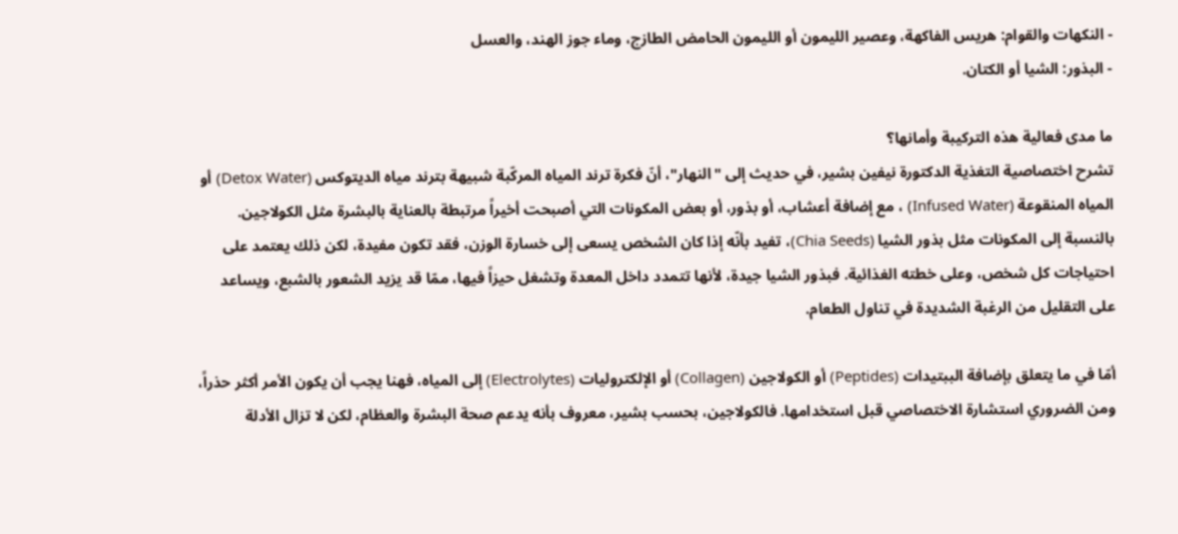- النكهات والقوام: هريس الفاكهة، وعصير الليمون أو الليمون الحامض الطازج، وماء جوز الهند، والعسل
- البذور: الشيا أو الكتان.

ما مدى فعالية هذه التركيبة وأمانها؟
تشرح اختصاصية التغذية الدكتورة نيفين بشير، في حديث إلى "النهار"، أنّ فكرة ترند المياه المركّبة شبيهة بترند مياه الديتوكس (Detox Water) أو المياه المنقوعة (Infused Water) ، مع إضافة أعشاب، أو بذور، أو بعض المكونات التي أصبحت أخيراً مرتبطة بالعناية بالبشرة مثل الكولاجين.
بالنسبة إلى المكونات مثل بذور الشيا (Chia Seeds)، تفيد بأنّه إذا كان الشخص يسعى إلى خسارة الوزن، فقد تكون مفيدة، لكن ذلك يعتمد على احتياجات كل شخص، وعلى خطته الغذائية. فبذور الشيا جيدة، لأنها تتمدد داخل المعدة وتشغل حيزاً فيها، ممّا قد يزيد الشعور بالشبع، ويساعد على التقليل من الرغبة الشديدة في تناول الطعام.

أمّا في ما يتعلق بإضافة الببتيدات (Peptides) أو الكولاجين (Collagen) أو الإلكتروليات (Electrolytes) إلى المياه، فهنا يجب أن يكون الأمر أكثر حذراً، ومن الضروري استشارة الاختصاصي قبل استخدامها. فالكولاجين، بحسب بشير، معروف بأنه يدعم صحة البشرة والعظام، لكن لا تزال الأدلة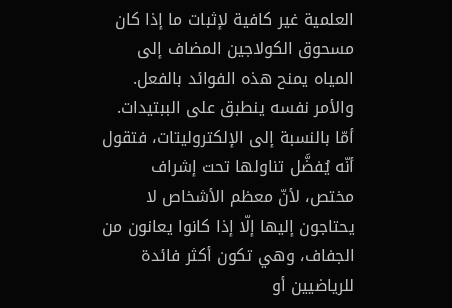العلمية غير كافية لإثبات ما إذا كان مسحوق الكولاجين المضاف إلى المياه يمنح هذه الفوائد بالفعل. والأمر نفسه ينطبق على الببتيدات.
أمّا بالنسبة إلى الإلكتروليتات، فتقول أنّه يُفضَّل تناولها تحت إشراف مختص، لأنّ معظم الأشخاص لا يحتاجون إليها إلّا إذا كانوا يعانون من الجفاف، وهي تكون أكثر فائدة للرياضيين أو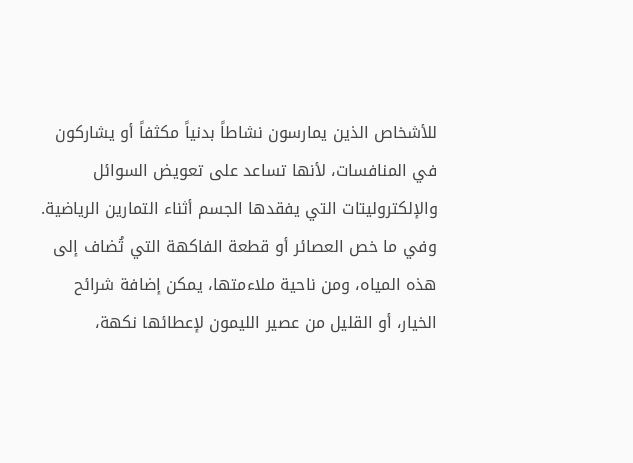للأشخاص الذين يمارسون نشاطاً بدنياً مكثفاً أو يشاركون في المنافسات، لأنها تساعد على تعويض السوائل والإلكتروليتات التي يفقدها الجسم أثناء التمارين الرياضية.
وفي ما خص العصائر أو قطعة الفاكهة التي تُضاف إلى هذه المياه، ومن ناحية ملاءمتها، يمكن إضافة شرائح الخيار، أو القليل من عصير الليمون لإعطائها نكهة،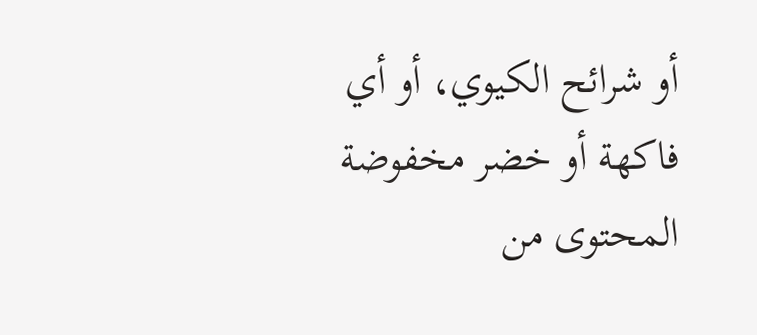أو شرائح الكيوي، أو أي فاكهة أو خضر مخفوضة المحتوى من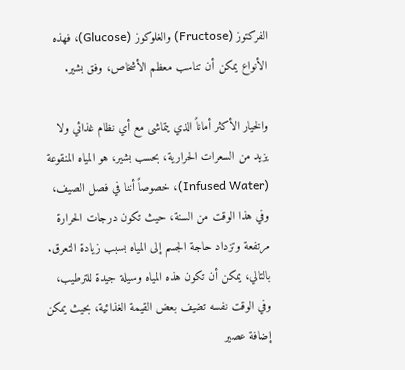الفركتوز (Fructose) والغلوكوز (Glucose)، فهذه الأنواع يمكن أن تناسب معظم الأشخاص، وفق بشير.

والخيار الأكثر أماناً الذي يتماشى مع أي نظام غذائي ولا يزيد من السعرات الحرارية، بحسب بشير، هو المياه المنقوعة (Infused Water)، خصوصاً أننا في فصل الصيف، وفي هذا الوقت من السنة، حيث تكون درجات الحرارة مرتفعة وتزداد حاجة الجسم إلى المياه بسبب زيادة التعرق. بالتالي، يمكن أن تكون هذه المياه وسيلة جيدة للترطيب، وفي الوقت نفسه تضيف بعض القيمة الغذائية، بحيث يمكن إضافة عصير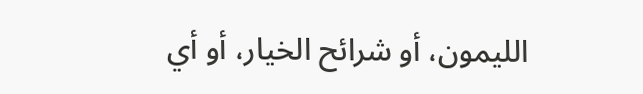الليمون، أو شرائح الخيار، أو أي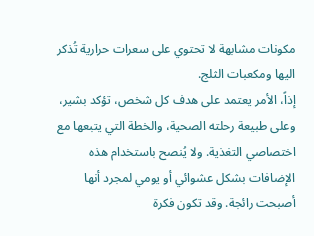مكونات مشابهة لا تحتوي على سعرات حرارية تُذكر اليها ومكعبات الثلج.
إذاً، الأمر يعتمد على هدف كل شخص، تؤكد بشير، وعلى طبيعة رحلته الصحية، والخطة التي يتبعها مع اختصاصي التغذية. ولا يُنصح باستخدام هذه الإضافات بشكل عشوائي أو يومي لمجرد أنها أصبحت رائجة. وقد تكون فكرة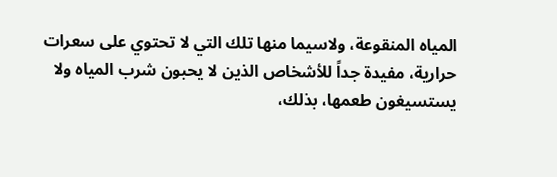المياه المنقوعة، ولاسيما منها تلك التي لا تحتوي على سعرات حرارية، مفيدة جداً للأشخاص الذين لا يحبون شرب المياه ولا يستسيغون طعمها، بذلك،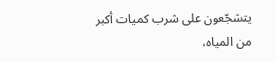يتشجّعون على شرب كميات أكبر من المياه،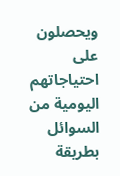ويحصلون على احتياجاتهم اليومية من السوائل بطريقة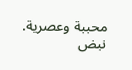محببة وعصرية.
نبض